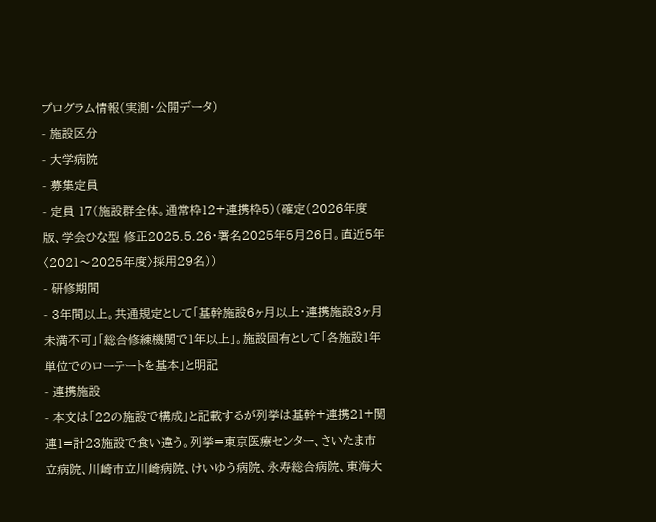プログラム情報(実測・公開データ)
- 施設区分
- 大学病院
- 募集定員
- 定員 17(施設群全体。通常枠12+連携枠5)(確定(2026年度版、学会ひな型 修正2025.5.26・署名2025年5月26日。直近5年〈2021〜2025年度〉採用29名))
- 研修期間
- 3年間以上。共通規定として「基幹施設6ヶ月以上・連携施設3ヶ月未満不可」「総合修練機関で1年以上」。施設固有として「各施設1年単位でのローテートを基本」と明記
- 連携施設
- 本文は「22の施設で構成」と記載するが列挙は基幹+連携21+関連1=計23施設で食い違う。列挙=東京医療センター、さいたま市立病院、川崎市立川崎病院、けいゆう病院、永寿総合病院、東海大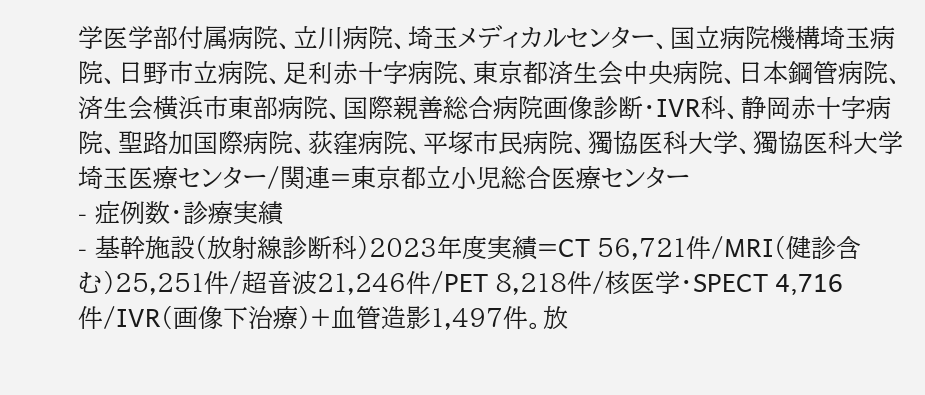学医学部付属病院、立川病院、埼玉メディカルセンター、国立病院機構埼玉病院、日野市立病院、足利赤十字病院、東京都済生会中央病院、日本鋼管病院、済生会横浜市東部病院、国際親善総合病院画像診断・IVR科、静岡赤十字病院、聖路加国際病院、荻窪病院、平塚市民病院、獨協医科大学、獨協医科大学埼玉医療センター/関連=東京都立小児総合医療センター
- 症例数・診療実績
- 基幹施設(放射線診断科)2023年度実績=CT 56,721件/MRI(健診含む)25,251件/超音波21,246件/PET 8,218件/核医学・SPECT 4,716件/IVR(画像下治療)+血管造影1,497件。放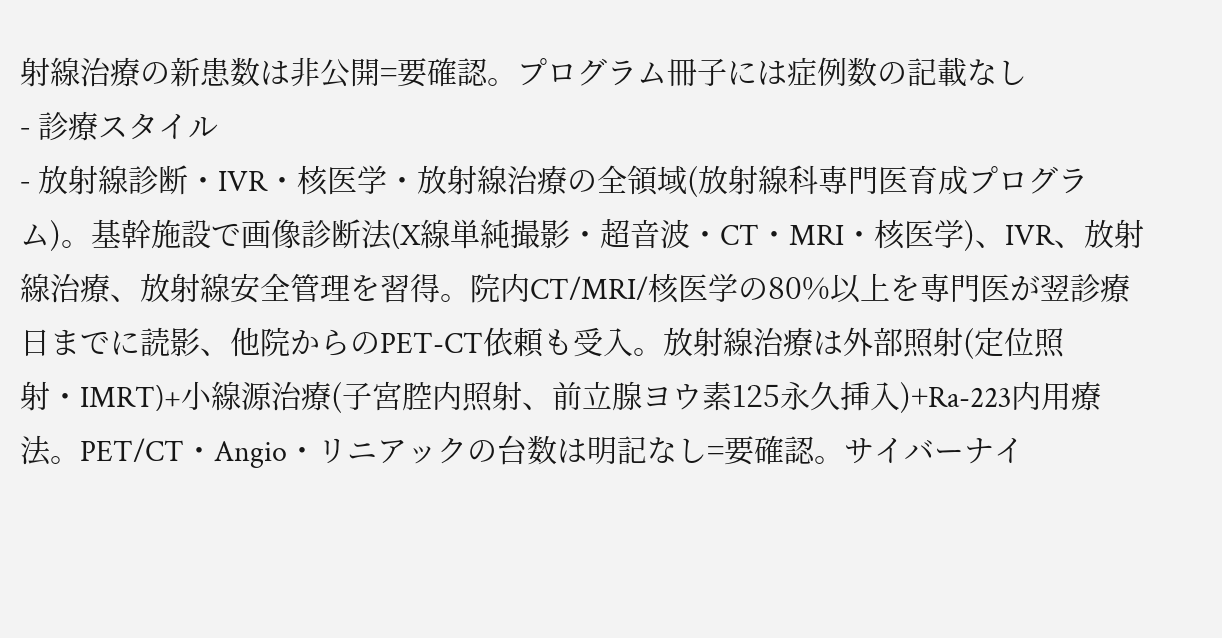射線治療の新患数は非公開=要確認。プログラム冊子には症例数の記載なし
- 診療スタイル
- 放射線診断・IVR・核医学・放射線治療の全領域(放射線科専門医育成プログラム)。基幹施設で画像診断法(X線単純撮影・超音波・CT・MRI・核医学)、IVR、放射線治療、放射線安全管理を習得。院内CT/MRI/核医学の80%以上を専門医が翌診療日までに読影、他院からのPET-CT依頼も受入。放射線治療は外部照射(定位照射・IMRT)+小線源治療(子宮腔内照射、前立腺ヨウ素125永久挿入)+Ra-223内用療法。PET/CT・Angio・リニアックの台数は明記なし=要確認。サイバーナイ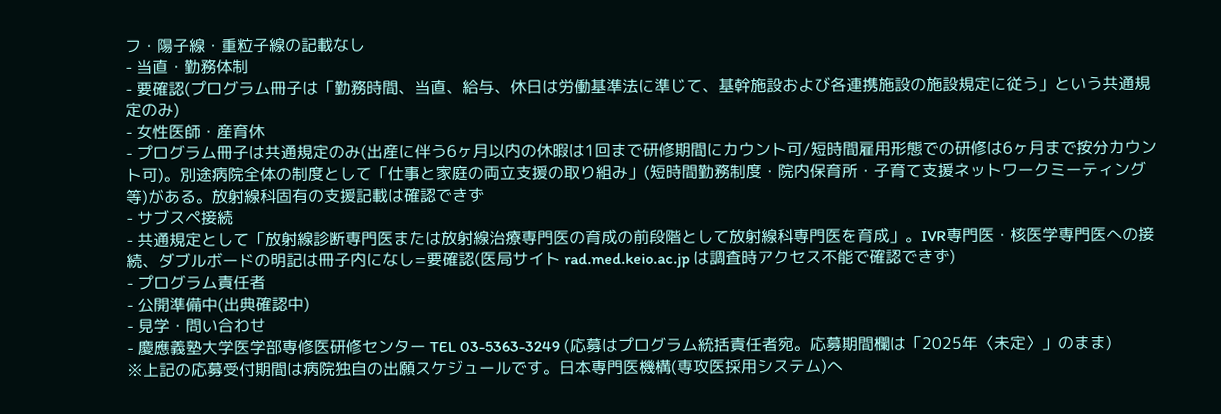フ・陽子線・重粒子線の記載なし
- 当直・勤務体制
- 要確認(プログラム冊子は「勤務時間、当直、給与、休日は労働基準法に準じて、基幹施設および各連携施設の施設規定に従う」という共通規定のみ)
- 女性医師・産育休
- プログラム冊子は共通規定のみ(出産に伴う6ヶ月以内の休暇は1回まで研修期間にカウント可/短時間雇用形態での研修は6ヶ月まで按分カウント可)。別途病院全体の制度として「仕事と家庭の両立支援の取り組み」(短時間勤務制度・院内保育所・子育て支援ネットワークミーティング等)がある。放射線科固有の支援記載は確認できず
- サブスペ接続
- 共通規定として「放射線診断専門医または放射線治療専門医の育成の前段階として放射線科専門医を育成」。IVR専門医・核医学専門医への接続、ダブルボードの明記は冊子内になし=要確認(医局サイト rad.med.keio.ac.jp は調査時アクセス不能で確認できず)
- プログラム責任者
- 公開準備中(出典確認中)
- 見学・問い合わせ
- 慶應義塾大学医学部専修医研修センター TEL 03-5363-3249 (応募はプログラム統括責任者宛。応募期間欄は「2025年〈未定〉」のまま)
※上記の応募受付期間は病院独自の出願スケジュールです。日本専門医機構(専攻医採用システム)へ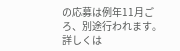の応募は例年11月ごろ、別途行われます。詳しくは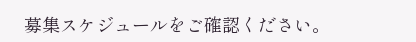募集スケジュールをご確認ください。